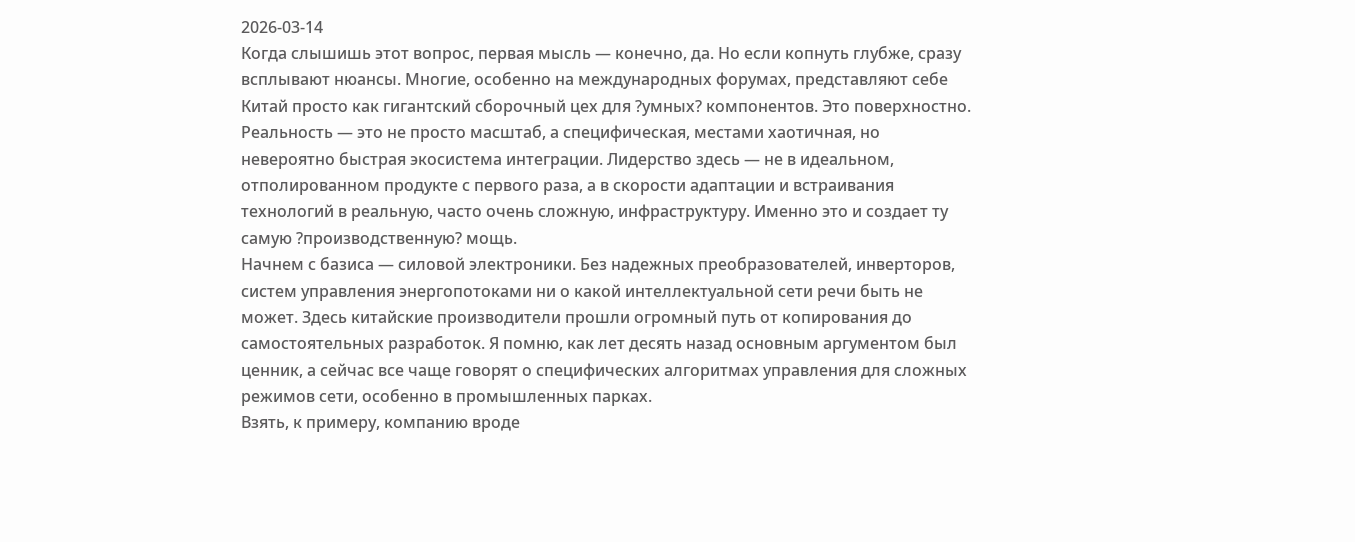2026-03-14
Когда слышишь этот вопрос, первая мысль — конечно, да. Но если копнуть глубже, сразу всплывают нюансы. Многие, особенно на международных форумах, представляют себе Китай просто как гигантский сборочный цех для ?умных? компонентов. Это поверхностно. Реальность — это не просто масштаб, а специфическая, местами хаотичная, но невероятно быстрая экосистема интеграции. Лидерство здесь — не в идеальном, отполированном продукте с первого раза, а в скорости адаптации и встраивания технологий в реальную, часто очень сложную, инфраструктуру. Именно это и создает ту самую ?производственную? мощь.
Начнем с базиса — силовой электроники. Без надежных преобразователей, инверторов, систем управления энергопотоками ни о какой интеллектуальной сети речи быть не может. Здесь китайские производители прошли огромный путь от копирования до самостоятельных разработок. Я помню, как лет десять назад основным аргументом был ценник, а сейчас все чаще говорят о специфических алгоритмах управления для сложных режимов сети, особенно в промышленных парках.
Взять, к примеру, компанию вроде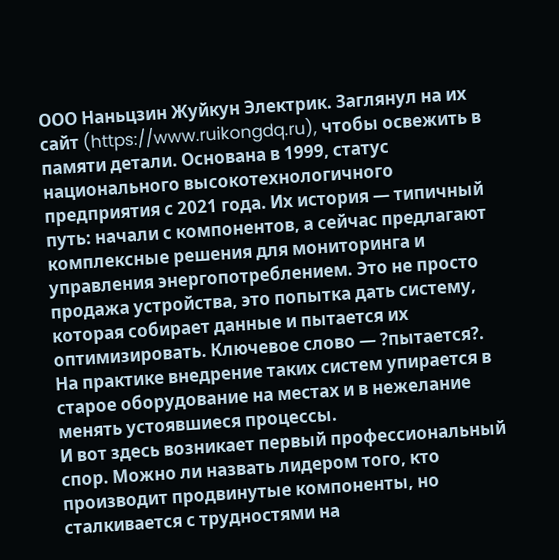ООО Наньцзин Жуйкун Электрик. Заглянул на их сайт (https://www.ruikongdq.ru), чтобы освежить в памяти детали. Основана в 1999, статус национального высокотехнологичного предприятия с 2021 года. Их история — типичный путь: начали с компонентов, а сейчас предлагают комплексные решения для мониторинга и управления энергопотреблением. Это не просто продажа устройства, это попытка дать систему, которая собирает данные и пытается их оптимизировать. Ключевое слово — ?пытается?. На практике внедрение таких систем упирается в старое оборудование на местах и в нежелание менять устоявшиеся процессы.
И вот здесь возникает первый профессиональный спор. Можно ли назвать лидером того, кто производит продвинутые компоненты, но сталкивается с трудностями на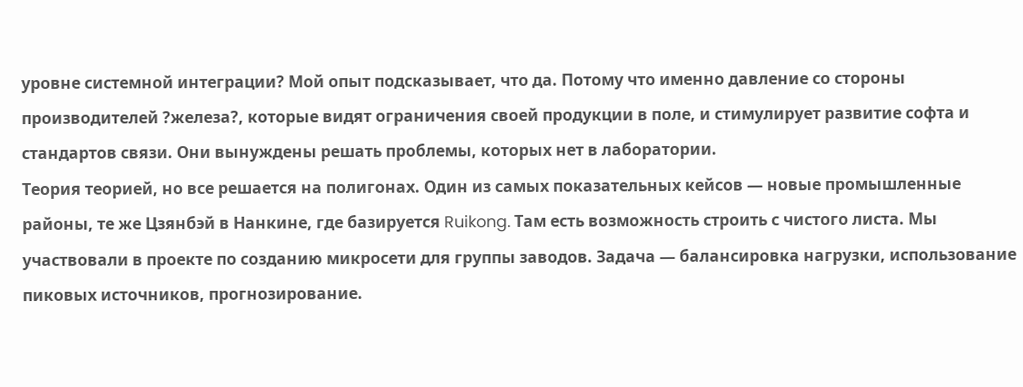уровне системной интеграции? Мой опыт подсказывает, что да. Потому что именно давление со стороны производителей ?железа?, которые видят ограничения своей продукции в поле, и стимулирует развитие софта и стандартов связи. Они вынуждены решать проблемы, которых нет в лаборатории.
Теория теорией, но все решается на полигонах. Один из самых показательных кейсов — новые промышленные районы, те же Цзянбэй в Нанкине, где базируется Ruikong. Там есть возможность строить с чистого листа. Мы участвовали в проекте по созданию микросети для группы заводов. Задача — балансировка нагрузки, использование пиковых источников, прогнозирование.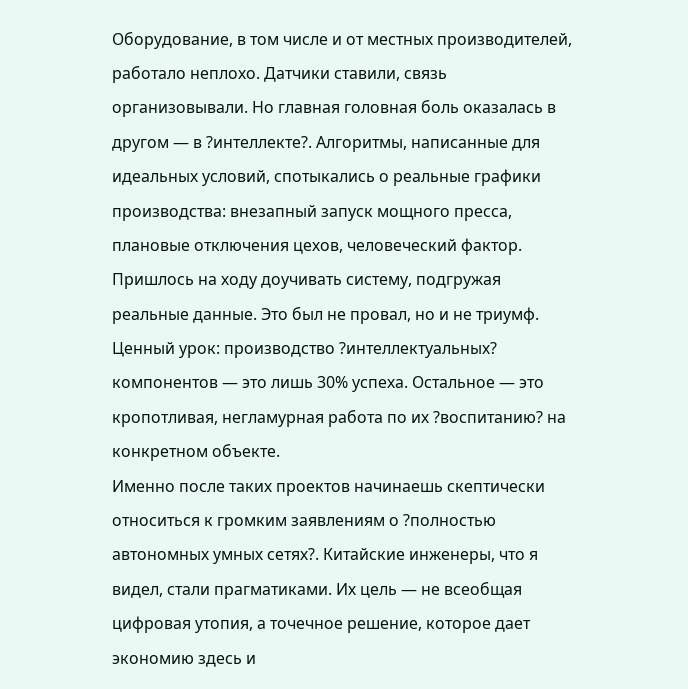Оборудование, в том числе и от местных производителей, работало неплохо. Датчики ставили, связь организовывали. Но главная головная боль оказалась в другом — в ?интеллекте?. Алгоритмы, написанные для идеальных условий, спотыкались о реальные графики производства: внезапный запуск мощного пресса, плановые отключения цехов, человеческий фактор. Пришлось на ходу доучивать систему, подгружая реальные данные. Это был не провал, но и не триумф. Ценный урок: производство ?интеллектуальных? компонентов — это лишь 30% успеха. Остальное — это кропотливая, негламурная работа по их ?воспитанию? на конкретном объекте.
Именно после таких проектов начинаешь скептически относиться к громким заявлениям о ?полностью автономных умных сетях?. Китайские инженеры, что я видел, стали прагматиками. Их цель — не всеобщая цифровая утопия, а точечное решение, которое дает экономию здесь и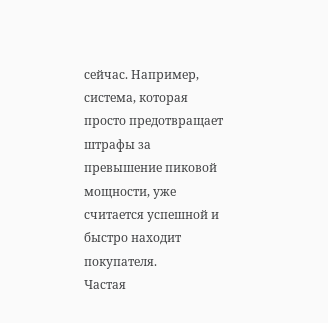сейчас. Например, система, которая просто предотвращает штрафы за превышение пиковой мощности, уже считается успешной и быстро находит покупателя.
Частая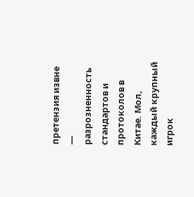претензия извне — разрозненность стандартов и протоколов в Китае. Мол, каждый крупный игрок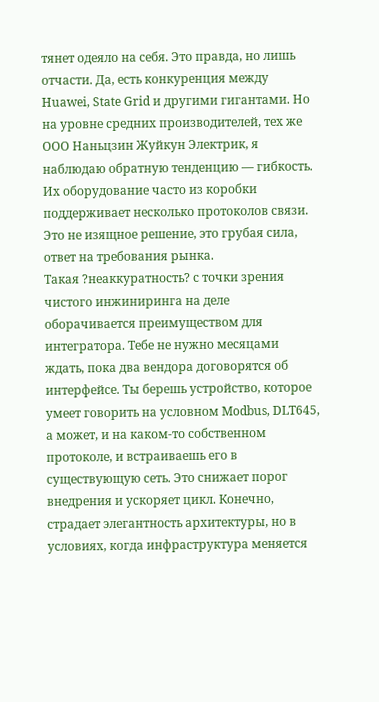тянет одеяло на себя. Это правда, но лишь отчасти. Да, есть конкуренция между Huawei, State Grid и другими гигантами. Но на уровне средних производителей, тех же ООО Наньцзин Жуйкун Электрик, я наблюдаю обратную тенденцию — гибкость. Их оборудование часто из коробки поддерживает несколько протоколов связи. Это не изящное решение, это грубая сила, ответ на требования рынка.
Такая ?неаккуратность? с точки зрения чистого инжиниринга на деле оборачивается преимуществом для интегратора. Тебе не нужно месяцами ждать, пока два вендора договорятся об интерфейсе. Ты берешь устройство, которое умеет говорить на условном Modbus, DLT645, а может, и на каком-то собственном протоколе, и встраиваешь его в существующую сеть. Это снижает порог внедрения и ускоряет цикл. Конечно, страдает элегантность архитектуры, но в условиях, когда инфраструктура меняется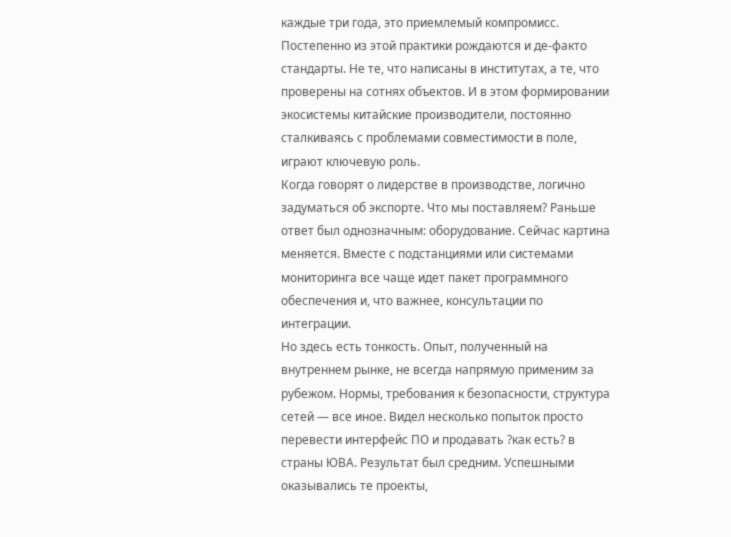каждые три года, это приемлемый компромисс.
Постепенно из этой практики рождаются и де-факто стандарты. Не те, что написаны в институтах, а те, что проверены на сотнях объектов. И в этом формировании экосистемы китайские производители, постоянно сталкиваясь с проблемами совместимости в поле, играют ключевую роль.
Когда говорят о лидерстве в производстве, логично задуматься об экспорте. Что мы поставляем? Раньше ответ был однозначным: оборудование. Сейчас картина меняется. Вместе с подстанциями или системами мониторинга все чаще идет пакет программного обеспечения и, что важнее, консультации по интеграции.
Но здесь есть тонкость. Опыт, полученный на внутреннем рынке, не всегда напрямую применим за рубежом. Нормы, требования к безопасности, структура сетей — все иное. Видел несколько попыток просто перевести интерфейс ПО и продавать ?как есть? в страны ЮВА. Результат был средним. Успешными оказывались те проекты,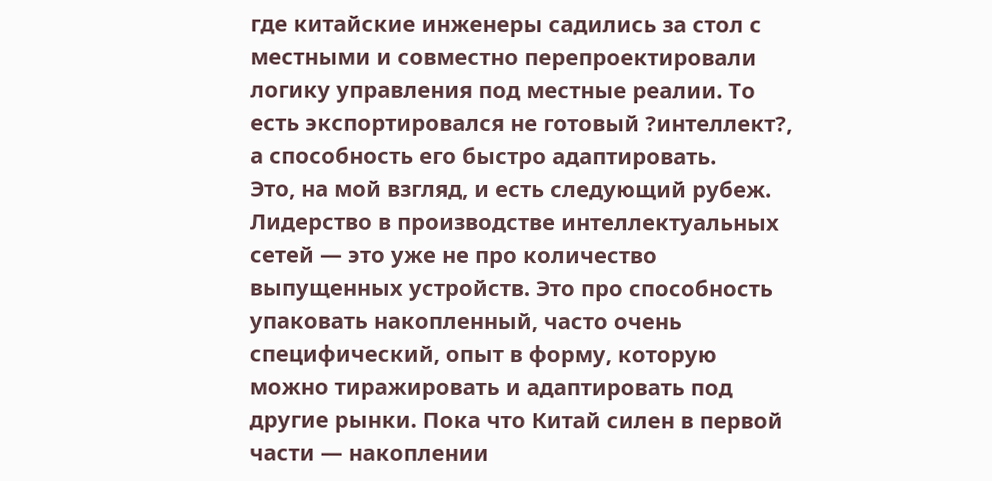где китайские инженеры садились за стол с местными и совместно перепроектировали логику управления под местные реалии. То есть экспортировался не готовый ?интеллект?, а способность его быстро адаптировать.
Это, на мой взгляд, и есть следующий рубеж. Лидерство в производстве интеллектуальных сетей — это уже не про количество выпущенных устройств. Это про способность упаковать накопленный, часто очень специфический, опыт в форму, которую можно тиражировать и адаптировать под другие рынки. Пока что Китай силен в первой части — накоплении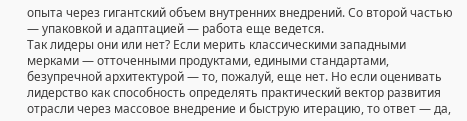опыта через гигантский объем внутренних внедрений. Со второй частью — упаковкой и адаптацией — работа еще ведется.
Так лидеры они или нет? Если мерить классическими западными мерками — отточенными продуктами, едиными стандартами, безупречной архитектурой — то, пожалуй, еще нет. Но если оценивать лидерство как способность определять практический вектор развития отрасли через массовое внедрение и быструю итерацию, то ответ — да,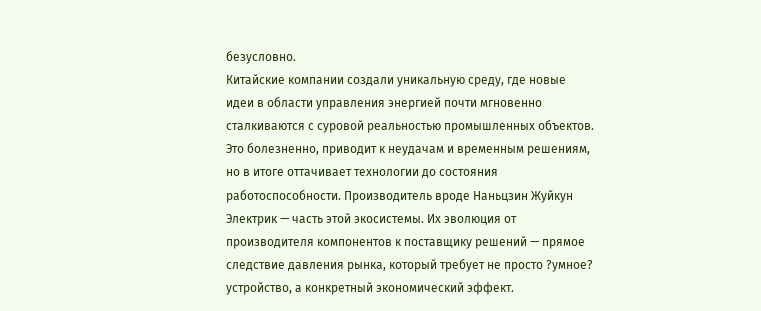безусловно.
Китайские компании создали уникальную среду, где новые идеи в области управления энергией почти мгновенно сталкиваются с суровой реальностью промышленных объектов. Это болезненно, приводит к неудачам и временным решениям, но в итоге оттачивает технологии до состояния работоспособности. Производитель вроде Наньцзин Жуйкун Электрик — часть этой экосистемы. Их эволюция от производителя компонентов к поставщику решений — прямое следствие давления рынка, который требует не просто ?умное? устройство, а конкретный экономический эффект.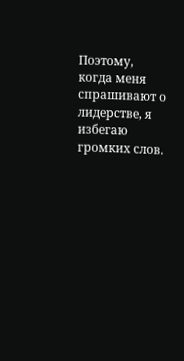Поэтому, когда меня спрашивают о лидерстве, я избегаю громких слов.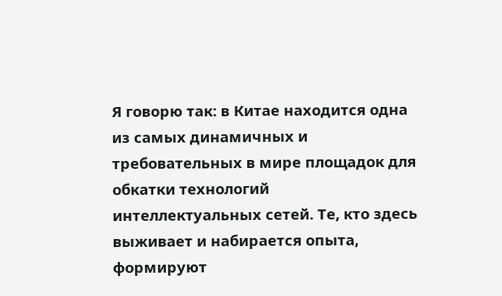Я говорю так: в Китае находится одна из самых динамичных и требовательных в мире площадок для обкатки технологий интеллектуальных сетей. Те, кто здесь выживает и набирается опыта, формируют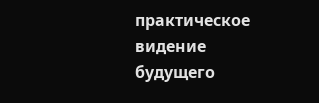практическое видение будущего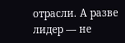отрасли. А разве лидер — не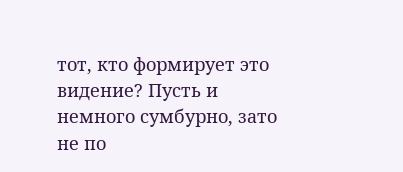тот, кто формирует это видение? Пусть и немного сумбурно, зато не по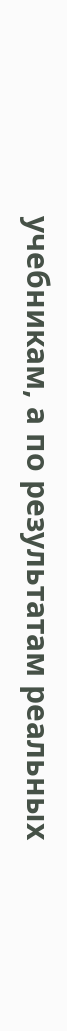учебникам, а по результатам реальных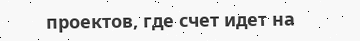проектов, где счет идет на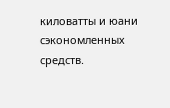киловатты и юани сэкономленных средств.